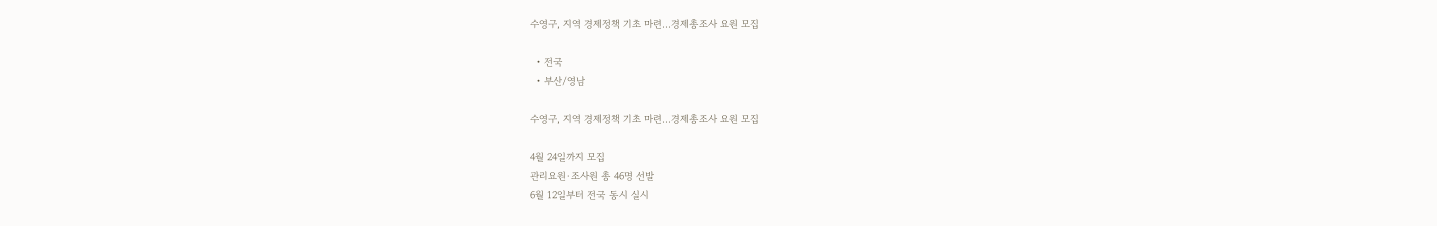수영구, 지역 경제정책 기초 마련...경제총조사 요원 모집

  • 전국
  • 부산/영남

수영구, 지역 경제정책 기초 마련...경제총조사 요원 모집

4월 24일까지 모집
관리요원·조사원 총 46명 선발
6월 12일부터 전국 동시 실시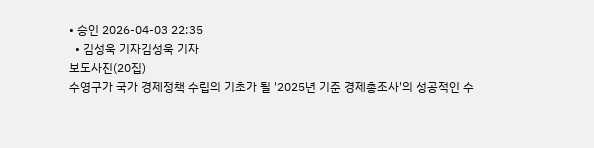• 승인 2026-04-03 22:35
  • 김성욱 기자김성욱 기자
보도사진(20집)
수영구가 국가 경제정책 수립의 기초가 될 '2025년 기준 경제총조사'의 성공적인 수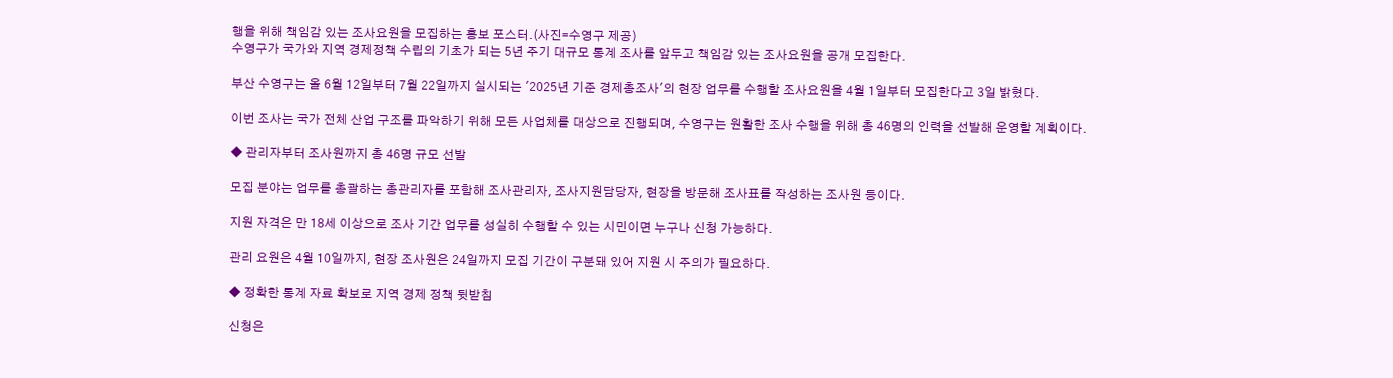행을 위해 책임감 있는 조사요원을 모집하는 홍보 포스터.(사진=수영구 제공)
수영구가 국가와 지역 경제정책 수립의 기초가 되는 5년 주기 대규모 통계 조사를 앞두고 책임감 있는 조사요원을 공개 모집한다.

부산 수영구는 올 6월 12일부터 7월 22일까지 실시되는 '2025년 기준 경제총조사'의 현장 업무를 수행할 조사요원을 4월 1일부터 모집한다고 3일 밝혔다.

이번 조사는 국가 전체 산업 구조를 파악하기 위해 모든 사업체를 대상으로 진행되며, 수영구는 원활한 조사 수행을 위해 총 46명의 인력을 선발해 운영할 계획이다.

◆ 관리자부터 조사원까지 총 46명 규모 선발

모집 분야는 업무를 총괄하는 총관리자를 포함해 조사관리자, 조사지원담당자, 현장을 방문해 조사표를 작성하는 조사원 등이다.

지원 자격은 만 18세 이상으로 조사 기간 업무를 성실히 수행할 수 있는 시민이면 누구나 신청 가능하다.

관리 요원은 4월 10일까지, 현장 조사원은 24일까지 모집 기간이 구분돼 있어 지원 시 주의가 필요하다.

◆ 정확한 통계 자료 확보로 지역 경제 정책 뒷받침

신청은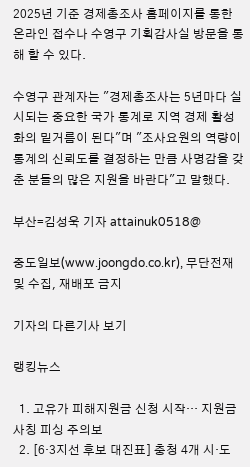2025년 기준 경제총조사 홈페이지를 통한 온라인 접수나 수영구 기획감사실 방문을 통해 할 수 있다.

수영구 관계자는 "경제총조사는 5년마다 실시되는 중요한 국가 통계로 지역 경제 활성화의 밑거름이 된다"며 "조사요원의 역량이 통계의 신뢰도를 결정하는 만큼 사명감을 갖춘 분들의 많은 지원을 바란다"고 말했다.

부산=김성욱 기자 attainuk0518@

중도일보(www.joongdo.co.kr), 무단전재 및 수집, 재배포 금지

기자의 다른기사 보기

랭킹뉴스

  1. 고유가 피해지원금 신청 시작… 지원금 사칭 피싱 주의보
  2. [6·3지선 후보 대진표] 충청 4개 시·도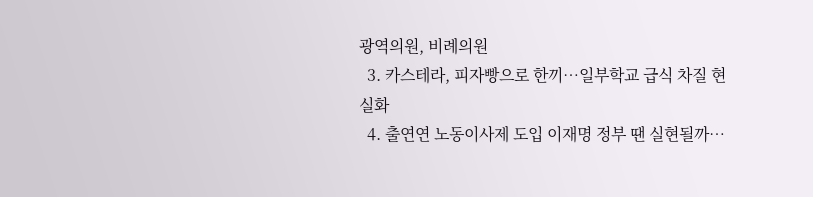광역의원, 비례의원
  3. 카스테라, 피자빵으로 한끼…일부학교 급식 차질 현실화
  4. 출연연 노동이사제 도입 이재명 정부 땐 실현될까…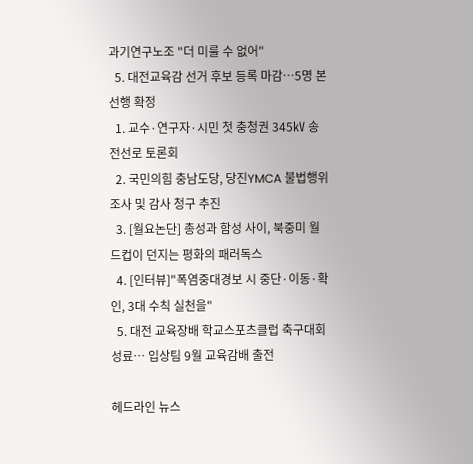과기연구노조 "더 미룰 수 없어"
  5. 대전교육감 선거 후보 등록 마감…5명 본선행 확정
  1. 교수·연구자·시민 첫 충청권 345㎸ 송전선로 토론회
  2. 국민의힘 충남도당, 당진YMCA 불법행위 조사 및 감사 청구 추진
  3. [월요논단] 총성과 함성 사이, 북중미 월드컵이 던지는 평화의 패러독스
  4. [인터뷰]"폭염중대경보 시 중단·이동·확인, 3대 수칙 실천을"
  5. 대전 교육장배 학교스포츠클럽 축구대회 성료… 입상팀 9월 교육감배 출전

헤드라인 뉴스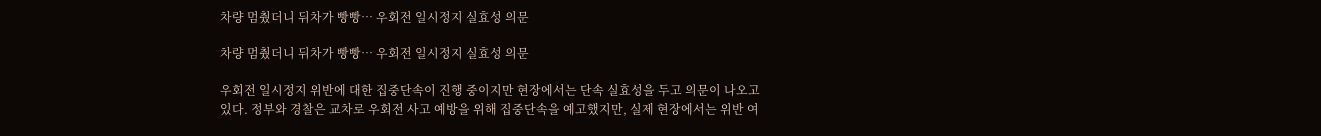차량 멈췄더니 뒤차가 빵빵… 우회전 일시정지 실효성 의문

차량 멈췄더니 뒤차가 빵빵… 우회전 일시정지 실효성 의문

우회전 일시정지 위반에 대한 집중단속이 진행 중이지만 현장에서는 단속 실효성을 두고 의문이 나오고 있다. 정부와 경찰은 교차로 우회전 사고 예방을 위해 집중단속을 예고했지만, 실제 현장에서는 위반 여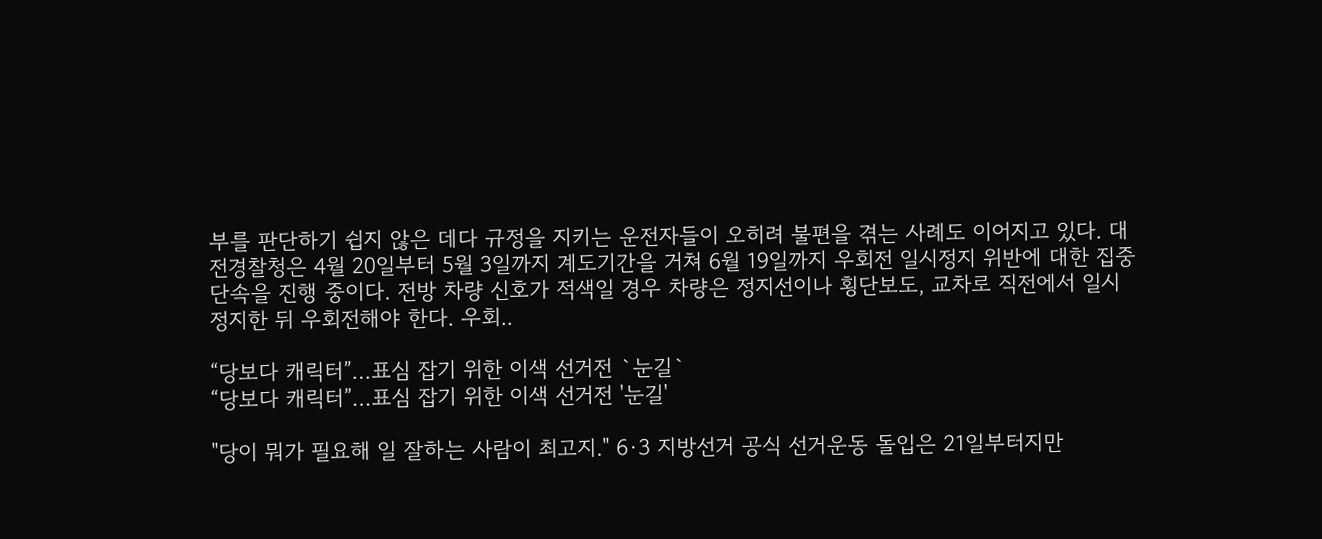부를 판단하기 쉽지 않은 데다 규정을 지키는 운전자들이 오히려 불편을 겪는 사례도 이어지고 있다. 대전경찰청은 4월 20일부터 5월 3일까지 계도기간을 거쳐 6월 19일까지 우회전 일시정지 위반에 대한 집중단속을 진행 중이다. 전방 차량 신호가 적색일 경우 차량은 정지선이나 횡단보도, 교차로 직전에서 일시정지한 뒤 우회전해야 한다. 우회..

“당보다 캐릭터”…표심 잡기 위한 이색 선거전 `눈길`
“당보다 캐릭터”…표심 잡기 위한 이색 선거전 '눈길'

"당이 뭐가 필요해 일 잘하는 사람이 최고지." 6·3 지방선거 공식 선거운동 돌입은 21일부터지만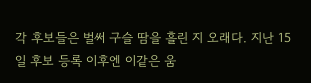각 후보들은 벌써 구슬 땀을 흘린 지 오래다. 지난 15일 후보 등록 이후엔 이같은 움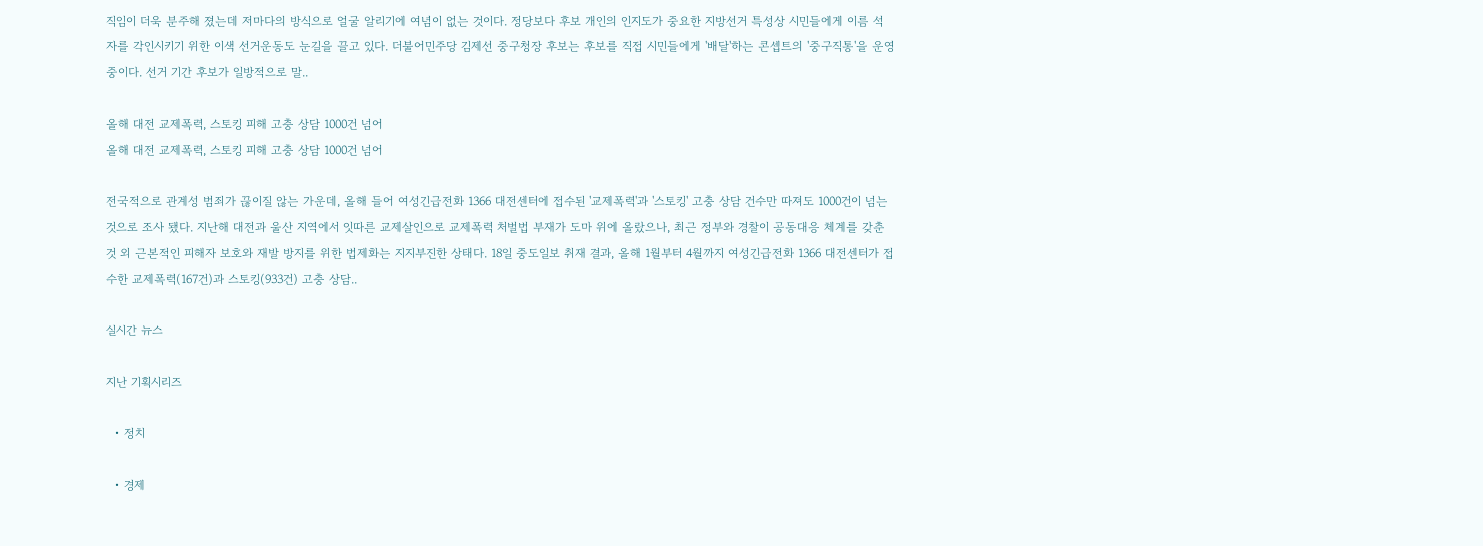직임이 더욱 분주해 졌는데 저마다의 방식으로 얼굴 알리기에 여념이 없는 것이다. 정당보다 후보 개인의 인지도가 중요한 지방선거 특성상 시민들에게 이름 석 자를 각인시키기 위한 이색 선거운동도 눈길을 끌고 있다. 더불어민주당 김제선 중구청장 후보는 후보를 직접 시민들에게 '배달'하는 콘셉트의 '중구직통'을 운영 중이다. 선거 기간 후보가 일방적으로 말..

올해 대전 교제폭력, 스토킹 피해 고충 상담 1000건 넘어
올해 대전 교제폭력, 스토킹 피해 고충 상담 1000건 넘어

전국적으로 관계성 범죄가 끊이질 않는 가운데, 올해 들어 여성긴급전화 1366 대전센터에 접수된 '교제폭력'과 '스토킹' 고충 상담 건수만 따져도 1000건이 넘는 것으로 조사 됐다. 지난해 대전과 울산 지역에서 잇따른 교제살인으로 교제폭력 처벌법 부재가 도마 위에 올랐으나, 최근 정부와 경찰이 공동대응 체계를 갖춘 것 외 근본적인 피해자 보호와 재발 방지를 위한 법제화는 지지부진한 상태다. 18일 중도일보 취재 결과, 올해 1월부터 4월까지 여성긴급전화 1366 대전센터가 접수한 교제폭력(167건)과 스토킹(933건) 고충 상담..

실시간 뉴스

지난 기획시리즈

  • 정치

  • 경제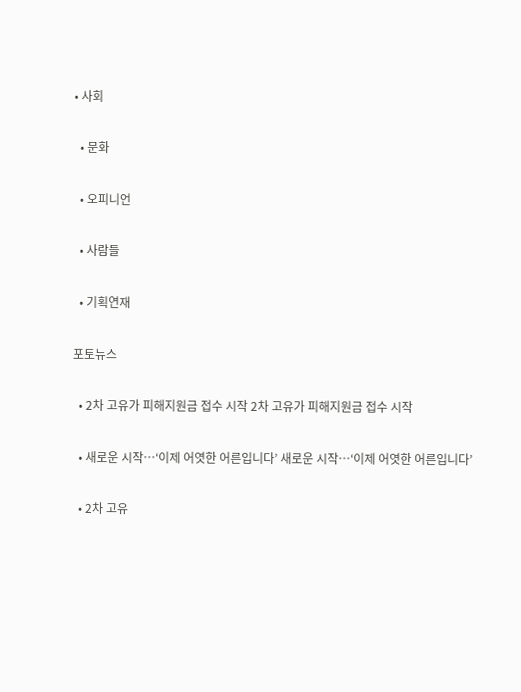• 사회

  • 문화

  • 오피니언

  • 사람들

  • 기획연재

포토뉴스

  • 2차 고유가 피해지원금 접수 시작 2차 고유가 피해지원금 접수 시작

  • 새로운 시작…‘이제 어엿한 어른입니다’ 새로운 시작…‘이제 어엿한 어른입니다’

  • 2차 고유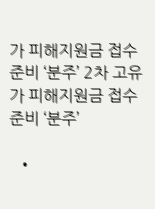가 피해지원금 접수 준비 ‘분주’ 2차 고유가 피해지원금 접수 준비 ‘분주’

  •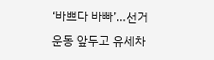‘바쁘다 바빠’…선거운동 앞두고 유세차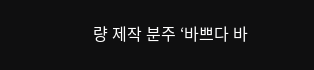량 제작 분주 ‘바쁘다 바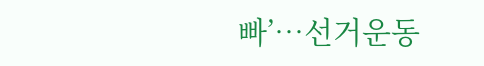빠’…선거운동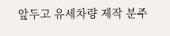앞두고 유세차량 제작 분주